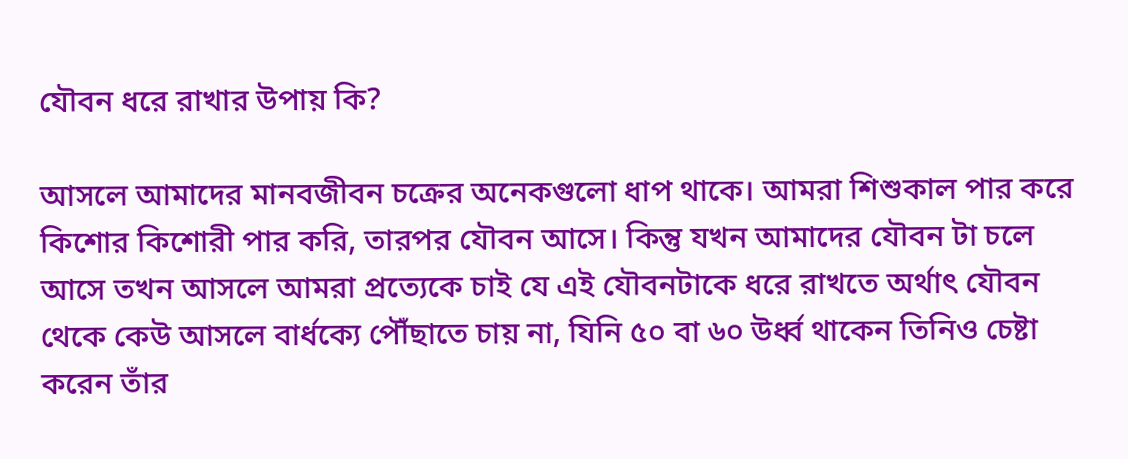যৌবন ধরে রাখার উপায় কি?

আসলে আমাদের মানবজীবন চক্রের অনেকগুলো ধাপ থাকে। আমরা শিশুকাল পার করে কিশোর কিশোরী পার করি, তারপর যৌবন আসে। কিন্তু যখন আমাদের যৌবন টা চলে আসে তখন আসলে আমরা প্রত্যেকে চাই যে এই যৌবনটাকে ধরে রাখতে অর্থাৎ যৌবন থেকে কেউ আসলে বার্ধক্যে পৌঁছাতে চায় না, যিনি ৫০ বা ৬০ উর্ধ্ব থাকেন তিনিও চেষ্টা করেন তাঁর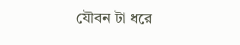যৌবন টা ধরে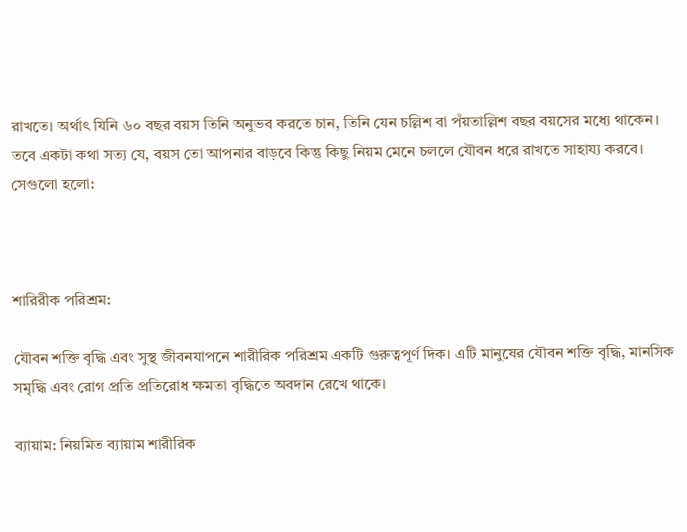রাখতে। অর্থাৎ যিনি ৬০ বছর বয়স তিনি অনুভব করতে চান, তিনি যেন চল্লিশ বা পঁয়তাল্লিশ বছর বয়সের মধ্যে থাকেন। তবে একটা কথা সত্য যে, বয়স তো আপনার বাড়বে কিন্তু কিছু নিয়ম মেনে চললে যৌবন ধরে রাখতে সাহায্য করবে। সেগুলো হলো:



শারিরীক পরিশ্রম:

যৌবন শক্তি বৃদ্ধি এবং সুস্থ জীবনযাপনে শারীরিক পরিশ্রম একটি গুরুত্বপূর্ণ দিক। এটি মানুষের যৌবন শক্তি বৃদ্ধি, মানসিক সমৃদ্ধি এবং রোগ প্রতি প্রতিরোধ ক্ষমতা বৃদ্ধিতে অবদান রেখে থাকে।

ব্যায়াম: নিয়মিত ব্যায়াম শারীরিক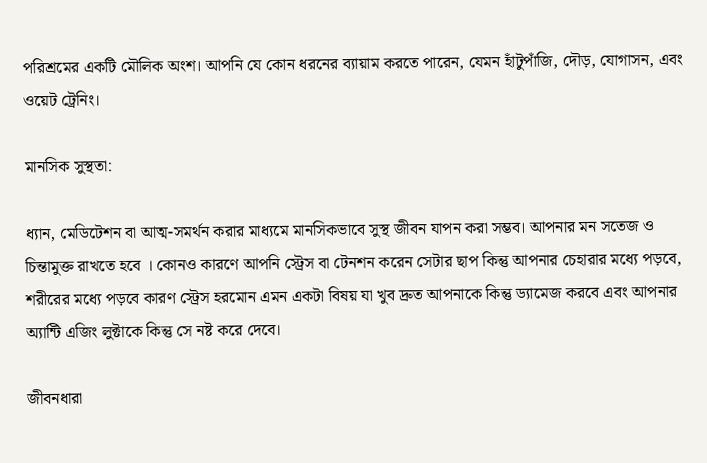পরিশ্রমের একটি মৌলিক অংশ। আপনি যে কোন ধরনের ব্যায়াম করতে পারেন, যেমন হাঁটুপাঁজি, দৌড়, যোগাসন, এবং ওয়েট ট্রেনিং।

মানসিক সুস্থতা:

ধ্যান, মেডিটেশন বা আত্ম-সমর্থন করার মাধ্যমে মানসিকভাবে সুস্থ জীবন যাপন করা সম্ভব। আপনার মন সতেজ ও চিন্তামুক্ত রাখতে হবে । কোনও কারণে আপনি স্ট্রেস বা টেনশন করেন সেটার ছাপ কিন্তু আপনার চেহারার মধ্যে পড়বে, শরীরের মধ্যে পড়বে কারণ স্ট্রেস হরমোন এমন একটা বিষয় যা খুব দ্রুত আপনাকে কিন্তু ড্যামেজ করবে এবং আপনার অ্যান্টি এজিং লুক্টাকে কিন্তু সে নষ্ট করে দেবে।

জীবনধারা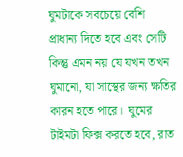ঘুমটাকে সবচেয়ে বেশি প্রাধান্য দিতে হবে এবং সেটি কিন্তু এমন নয় যে যখন তখন ঘুমানো, যা সাস্থের জন্য ক্ষতির কারন হতে পারে।  ঘুমের টাইমটা ফিক্স করতে হবে, রাত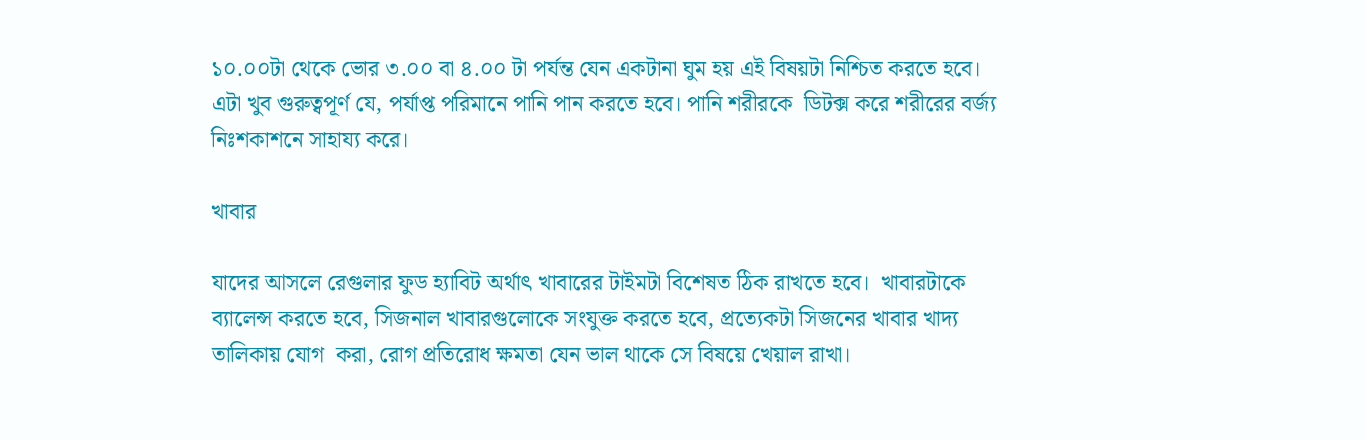১০.০০টা থেকে ভোর ৩.০০ বা ৪.০০ টা পর্যন্ত যেন একটানা ঘুম হয় এই বিষয়টা নিশ্চিত করতে হবে। এটা খুব গুরুত্বপূর্ণ যে, পর্যাপ্ত পরিমানে পানি পান করতে হবে। পানি শরীরকে  ডিটক্স করে শরীরের বর্জ্য নিঃশকাশনে সাহায্য করে।

খাবার

যাদের আসলে রেগুলার ফুড হ্যাবিট অর্থাৎ খাবারের টাইমটা বিশেষত ঠিক রাখতে হবে।  খাবারটাকে ব্যালেন্স করতে হবে, সিজনাল খাবারগুলোকে সংযুক্ত করতে হবে, প্রত্যেকটা সিজনের খাবার খাদ্য তালিকায় যোগ  করা, রোগ প্রতিরোধ ক্ষমতা যেন ভাল থাকে সে বিষয়ে খেয়াল রাখা।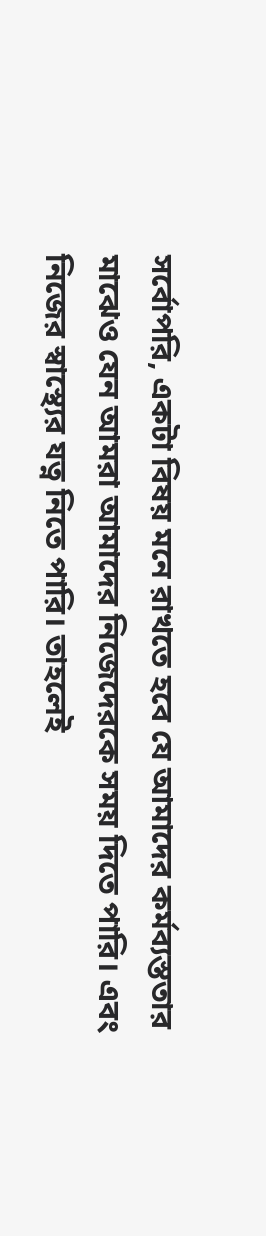সর্বোপরি, একটা বিষয় মনে রাখতে হবে যে আমাদের কর্মব্যস্ততার মাঝেও যেন আমরা আমাদের নিজেদেরকে সময় দিতে পারি। এবং নিজের স্বাস্থ্যের যত্ন নিতে পারি। তাহলেই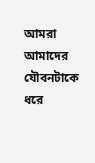আমরা আমাদের যৌবনটাকে ধরে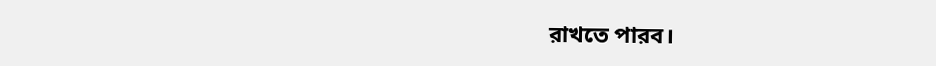রাখতে পারব।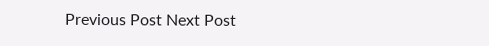Previous Post Next Post